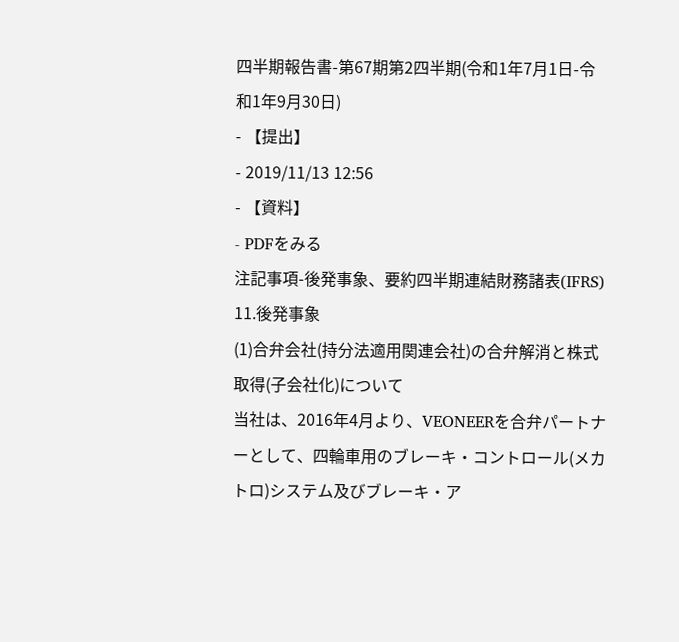四半期報告書-第67期第2四半期(令和1年7月1日-令和1年9月30日)
- 【提出】
- 2019/11/13 12:56
- 【資料】
- PDFをみる
注記事項-後発事象、要約四半期連結財務諸表(IFRS)
11.後発事象
(1)合弁会社(持分法適用関連会社)の合弁解消と株式取得(子会社化)について
当社は、2016年4月より、VEONEERを合弁パートナーとして、四輪車用のブレーキ・コントロール(メカトロ)システム及びブレーキ・ア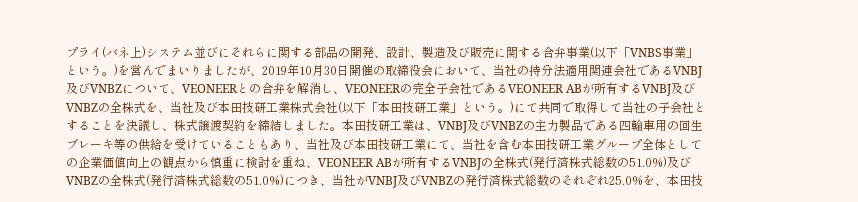プライ(バネ上)システム並びにそれらに関する部品の開発、設計、製造及び販売に関する合弁事業(以下「VNBS事業」という。)を営んでまいりましたが、2019年10月30日開催の取締役会において、当社の持分法適用関連会社であるVNBJ及びVNBZについて、VEONEERとの合弁を解消し、VEONEERの完全子会社であるVEONEER ABが所有するVNBJ及びVNBZの全株式を、当社及び本田技研工業株式会社(以下「本田技研工業」という。)にて共同で取得して当社の子会社とすることを決議し、株式譲渡契約を締結しました。本田技研工業は、VNBJ及びVNBZの主力製品である四輪車用の回生ブレーキ等の供給を受けていることもあり、当社及び本田技研工業にて、当社を含む本田技研工業グループ全体としての企業価値向上の観点から慎重に検討を重ね、VEONEER ABが所有するVNBJの全株式(発行済株式総数の51.0%)及びVNBZの全株式(発行済株式総数の51.0%)につき、当社がVNBJ及びVNBZの発行済株式総数のそれぞれ25.0%を、本田技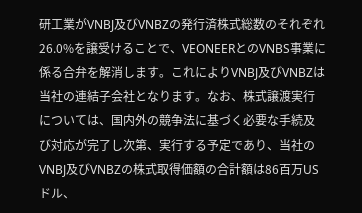研工業がVNBJ及びVNBZの発行済株式総数のそれぞれ26.0%を譲受けることで、VEONEERとのVNBS事業に係る合弁を解消します。これによりVNBJ及びVNBZは当社の連結子会社となります。なお、株式譲渡実行については、国内外の競争法に基づく必要な手続及び対応が完了し次第、実行する予定であり、当社のVNBJ及びVNBZの株式取得価額の合計額は86百万USドル、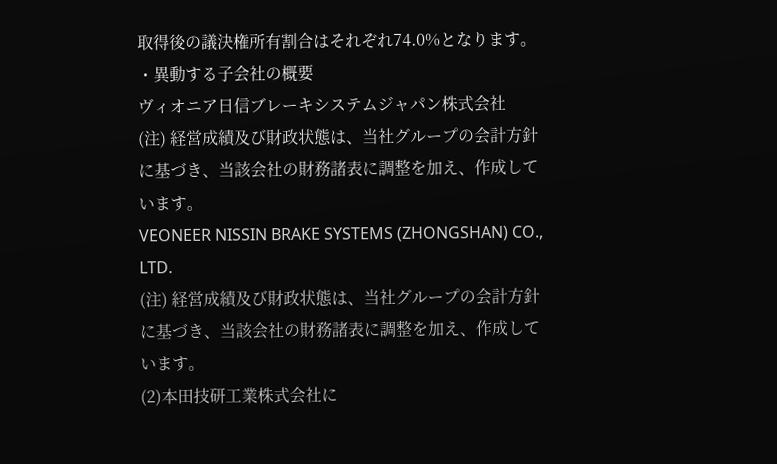取得後の議決権所有割合はそれぞれ74.0%となります。
・異動する子会社の概要
ヴィオニア日信ブレーキシステムジャパン株式会社
(注) 経営成績及び財政状態は、当社グループの会計方針に基づき、当該会社の財務諸表に調整を加え、作成しています。
VEONEER NISSIN BRAKE SYSTEMS (ZHONGSHAN) CO., LTD.
(注) 経営成績及び財政状態は、当社グループの会計方針に基づき、当該会社の財務諸表に調整を加え、作成しています。
(2)本田技研工業株式会社に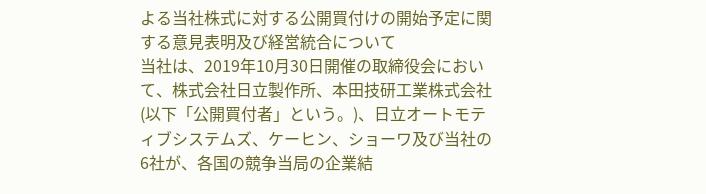よる当社株式に対する公開買付けの開始予定に関する意見表明及び経営統合について
当社は、2019年10月30日開催の取締役会において、株式会社日立製作所、本田技研工業株式会社(以下「公開買付者」という。)、日立オートモティブシステムズ、ケーヒン、ショーワ及び当社の6社が、各国の競争当局の企業結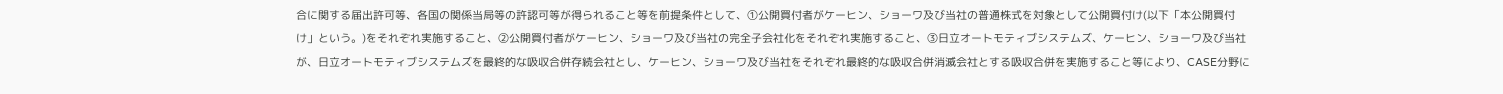合に関する届出許可等、各国の関係当局等の許認可等が得られること等を前提条件として、①公開買付者がケーヒン、ショーワ及び当社の普通株式を対象として公開買付け(以下「本公開買付け」という。)をそれぞれ実施すること、②公開買付者がケーヒン、ショーワ及び当社の完全子会社化をそれぞれ実施すること、③日立オートモティブシステムズ、ケーヒン、ショーワ及び当社が、日立オートモティブシステムズを最終的な吸収合併存続会社とし、ケーヒン、ショーワ及び当社をそれぞれ最終的な吸収合併消滅会社とする吸収合併を実施すること等により、CASE分野に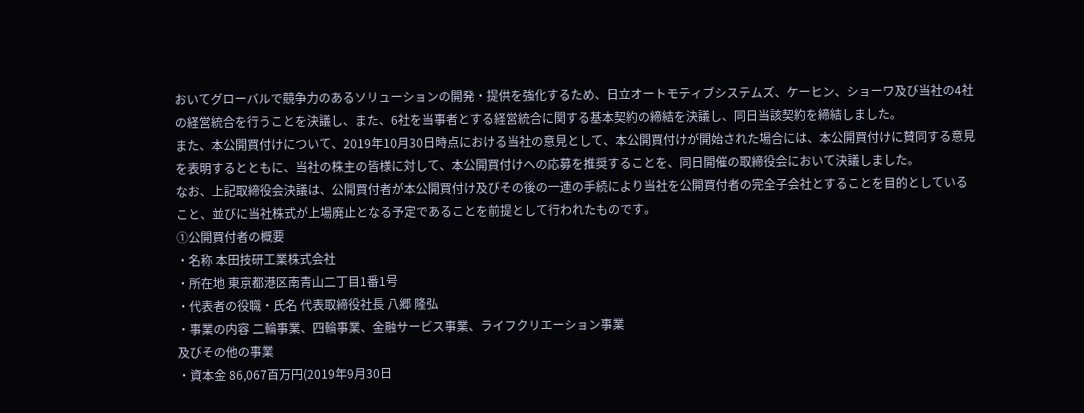おいてグローバルで競争力のあるソリューションの開発・提供を強化するため、日立オートモティブシステムズ、ケーヒン、ショーワ及び当社の4社の経営統合を行うことを決議し、また、6社を当事者とする経営統合に関する基本契約の締結を決議し、同日当該契約を締結しました。
また、本公開買付けについて、2019年10月30日時点における当社の意見として、本公開買付けが開始された場合には、本公開買付けに賛同する意見を表明するとともに、当社の株主の皆様に対して、本公開買付けへの応募を推奨することを、同日開催の取締役会において決議しました。
なお、上記取締役会決議は、公開買付者が本公開買付け及びその後の一連の手続により当社を公開買付者の完全子会社とすることを目的としていること、並びに当社株式が上場廃止となる予定であることを前提として行われたものです。
①公開買付者の概要
・名称 本田技研工業株式会社
・所在地 東京都港区南青山二丁目1番1号
・代表者の役職・氏名 代表取締役社長 八郷 隆弘
・事業の内容 二輪事業、四輪事業、金融サービス事業、ライフクリエーション事業
及びその他の事業
・資本金 86,067百万円(2019年9月30日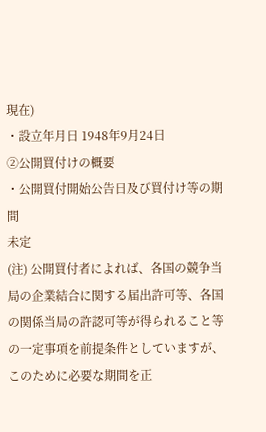現在)
・設立年月日 1948年9月24日
②公開買付けの概要
・公開買付開始公告日及び買付け等の期間
未定
(注) 公開買付者によれば、各国の競争当局の企業結合に関する届出許可等、各国の関係当局の許認可等が得られること等の一定事項を前提条件としていますが、このために必要な期間を正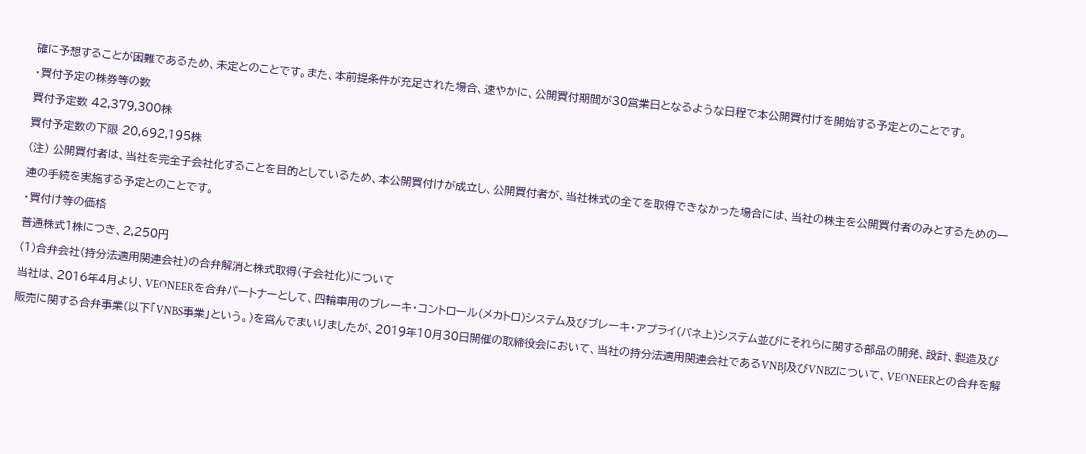確に予想することが困難であるため、未定とのことです。また、本前提条件が充足された場合、速やかに、公開買付期間が30営業日となるような日程で本公開買付けを開始する予定とのことです。
・買付予定の株券等の数
買付予定数 42,379,300株
買付予定数の下限 20,692,195株
(注) 公開買付者は、当社を完全子会社化することを目的としているため、本公開買付けが成立し、公開買付者が、当社株式の全てを取得できなかった場合には、当社の株主を公開買付者のみとするための一連の手続を実施する予定とのことです。
・買付け等の価格
普通株式1株につき、2,250円
(1)合弁会社(持分法適用関連会社)の合弁解消と株式取得(子会社化)について
当社は、2016年4月より、VEONEERを合弁パートナーとして、四輪車用のブレーキ・コントロール(メカトロ)システム及びブレーキ・アプライ(バネ上)システム並びにそれらに関する部品の開発、設計、製造及び販売に関する合弁事業(以下「VNBS事業」という。)を営んでまいりましたが、2019年10月30日開催の取締役会において、当社の持分法適用関連会社であるVNBJ及びVNBZについて、VEONEERとの合弁を解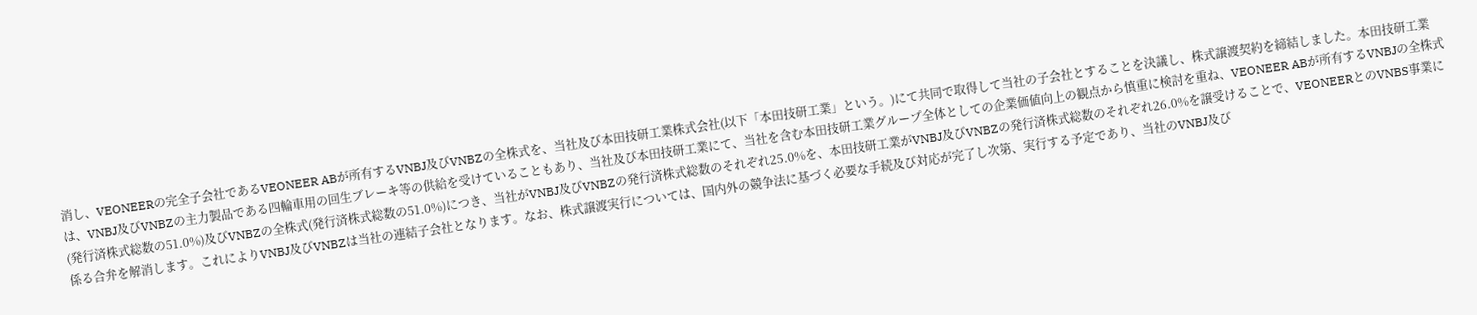消し、VEONEERの完全子会社であるVEONEER ABが所有するVNBJ及びVNBZの全株式を、当社及び本田技研工業株式会社(以下「本田技研工業」という。)にて共同で取得して当社の子会社とすることを決議し、株式譲渡契約を締結しました。本田技研工業は、VNBJ及びVNBZの主力製品である四輪車用の回生ブレーキ等の供給を受けていることもあり、当社及び本田技研工業にて、当社を含む本田技研工業グループ全体としての企業価値向上の観点から慎重に検討を重ね、VEONEER ABが所有するVNBJの全株式(発行済株式総数の51.0%)及びVNBZの全株式(発行済株式総数の51.0%)につき、当社がVNBJ及びVNBZの発行済株式総数のそれぞれ25.0%を、本田技研工業がVNBJ及びVNBZの発行済株式総数のそれぞれ26.0%を譲受けることで、VEONEERとのVNBS事業に係る合弁を解消します。これによりVNBJ及びVNBZは当社の連結子会社となります。なお、株式譲渡実行については、国内外の競争法に基づく必要な手続及び対応が完了し次第、実行する予定であり、当社のVNBJ及び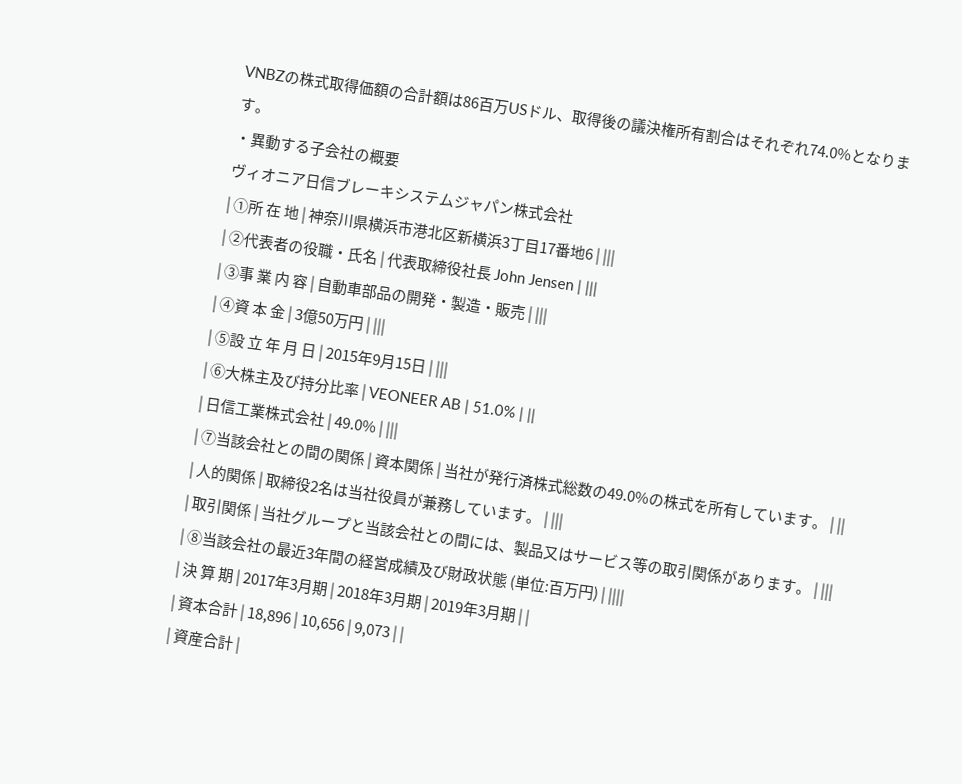VNBZの株式取得価額の合計額は86百万USドル、取得後の議決権所有割合はそれぞれ74.0%となります。
・異動する子会社の概要
ヴィオニア日信ブレーキシステムジャパン株式会社
| ①所 在 地 | 神奈川県横浜市港北区新横浜3丁目17番地6 | |||
| ②代表者の役職・氏名 | 代表取締役社長 John Jensen | |||
| ③事 業 内 容 | 自動車部品の開発・製造・販売 | |||
| ④資 本 金 | 3億50万円 | |||
| ⑤設 立 年 月 日 | 2015年9月15日 | |||
| ⑥大株主及び持分比率 | VEONEER AB | 51.0% | ||
| 日信工業株式会社 | 49.0% | |||
| ⑦当該会社との間の関係 | 資本関係 | 当社が発行済株式総数の49.0%の株式を所有しています。 | ||
| 人的関係 | 取締役2名は当社役員が兼務しています。 | |||
| 取引関係 | 当社グループと当該会社との間には、製品又はサービス等の取引関係があります。 | |||
| ⑧当該会社の最近3年間の経営成績及び財政状態 (単位:百万円) | ||||
| 決 算 期 | 2017年3月期 | 2018年3月期 | 2019年3月期 | |
| 資本合計 | 18,896 | 10,656 | 9,073 | |
| 資産合計 |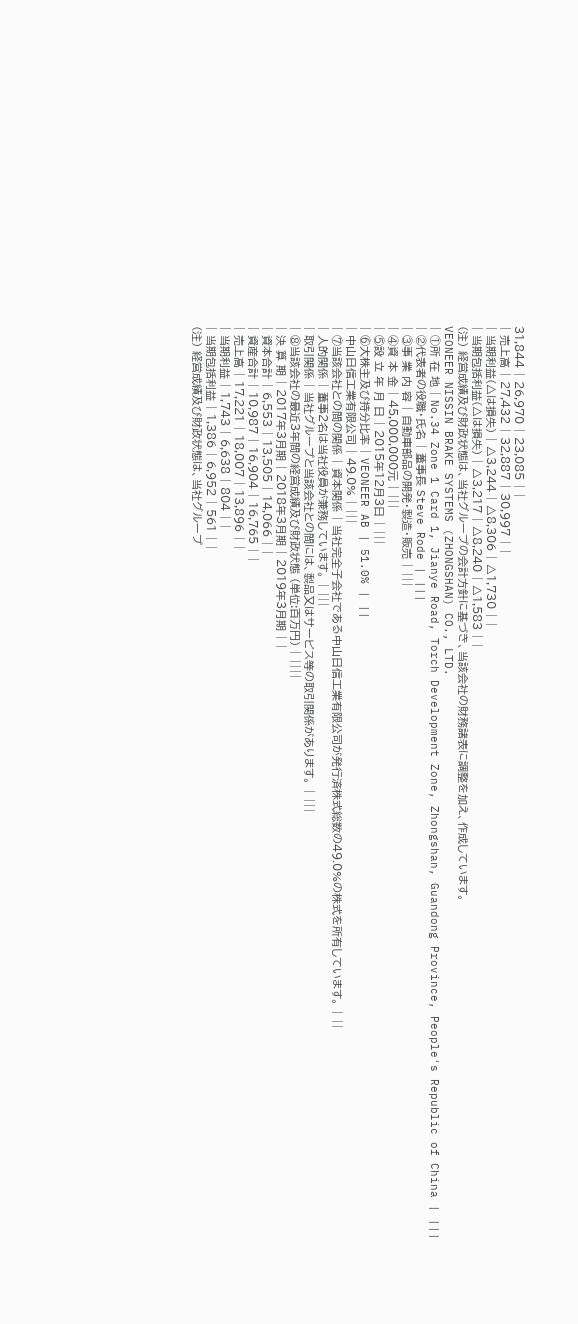31,844 | 26,970 | 23,085 | |
| 売上高 | 27,432 | 32,887 | 30,997 | |
| 当期利益(△は損失) | △3,244 | △8,306 | △1,730 | |
| 当期包括利益(△は損失) | △3,217 | △8,240 | △1,583 | |
(注) 経営成績及び財政状態は、当社グループの会計方針に基づき、当該会社の財務諸表に調整を加え、作成しています。
VEONEER NISSIN BRAKE SYSTEMS (ZHONGSHAN) CO., LTD.
| ①所 在 地 | No.34 Zone 1 Card 1, Jianye Road, Torch Development Zone, Zhongshan, Guandong Province, People's Republic of China | |||
| ②代表者の役職・氏名 | 董事長 Steve Rode | |||
| ③事 業 内 容 | 自動車部品の開発・製造・販売 | |||
| ④資 本 金 | 45,000,000元 | |||
| ⑤設 立 年 月 日 | 2015年12月3日 | |||
| ⑥大株主及び持分比率 | VEONEER AB | 51.0% | ||
| 中山日信工業有限公司 | 49.0% | |||
| ⑦当該会社との間の関係 | 資本関係 | 当社完全子会社である中山日信工業有限公司が発行済株式総数の49.0%の株式を所有しています。 | ||
| 人的関係 | 董事2名は当社役員が兼務しています。 | |||
| 取引関係 | 当社グループと当該会社との間には、製品又はサービス等の取引関係があります。 | |||
| ⑧当該会社の最近3年間の経営成績及び財政状態 (単位:百万円) | ||||
| 決 算 期 | 2017年3月期 | 2018年3月期 | 2019年3月期 | |
| 資本合計 | 6,553 | 13,505 | 14,066 | |
| 資産合計 | 10,987 | 16,904 | 16,765 | |
| 売上高 | 17,221 | 18,007 | 13,896 | |
| 当期利益 | 1,743 | 6,638 | 804 | |
| 当期包括利益 | 1,386 | 6,952 | 561 | |
(注) 経営成績及び財政状態は、当社グループ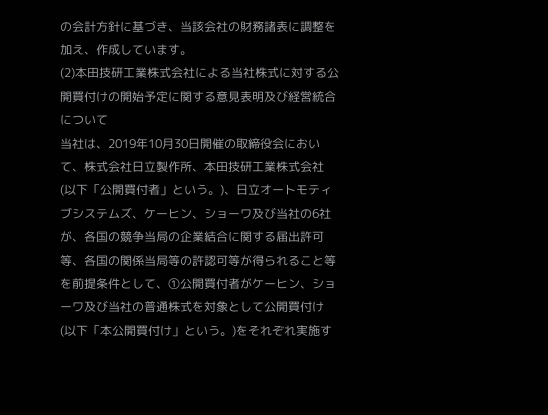の会計方針に基づき、当該会社の財務諸表に調整を加え、作成しています。
(2)本田技研工業株式会社による当社株式に対する公開買付けの開始予定に関する意見表明及び経営統合について
当社は、2019年10月30日開催の取締役会において、株式会社日立製作所、本田技研工業株式会社(以下「公開買付者」という。)、日立オートモティブシステムズ、ケーヒン、ショーワ及び当社の6社が、各国の競争当局の企業結合に関する届出許可等、各国の関係当局等の許認可等が得られること等を前提条件として、①公開買付者がケーヒン、ショーワ及び当社の普通株式を対象として公開買付け(以下「本公開買付け」という。)をそれぞれ実施す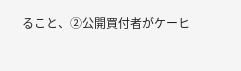ること、②公開買付者がケーヒ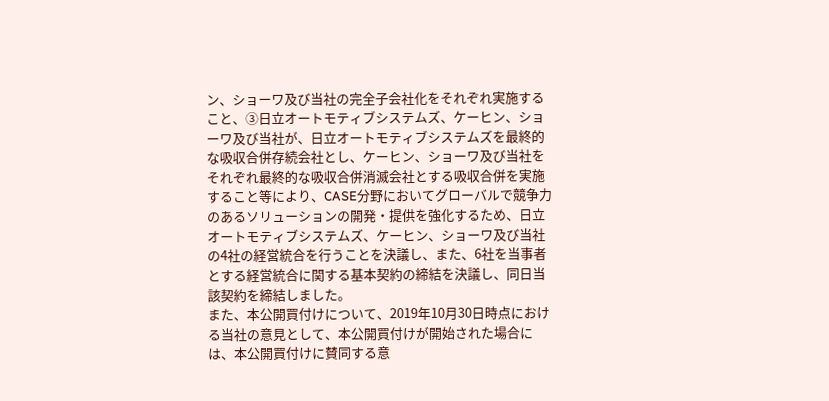ン、ショーワ及び当社の完全子会社化をそれぞれ実施すること、③日立オートモティブシステムズ、ケーヒン、ショーワ及び当社が、日立オートモティブシステムズを最終的な吸収合併存続会社とし、ケーヒン、ショーワ及び当社をそれぞれ最終的な吸収合併消滅会社とする吸収合併を実施すること等により、CASE分野においてグローバルで競争力のあるソリューションの開発・提供を強化するため、日立オートモティブシステムズ、ケーヒン、ショーワ及び当社の4社の経営統合を行うことを決議し、また、6社を当事者とする経営統合に関する基本契約の締結を決議し、同日当該契約を締結しました。
また、本公開買付けについて、2019年10月30日時点における当社の意見として、本公開買付けが開始された場合には、本公開買付けに賛同する意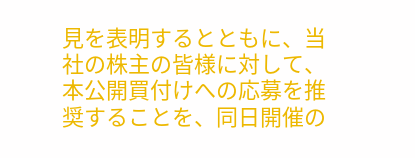見を表明するとともに、当社の株主の皆様に対して、本公開買付けへの応募を推奨することを、同日開催の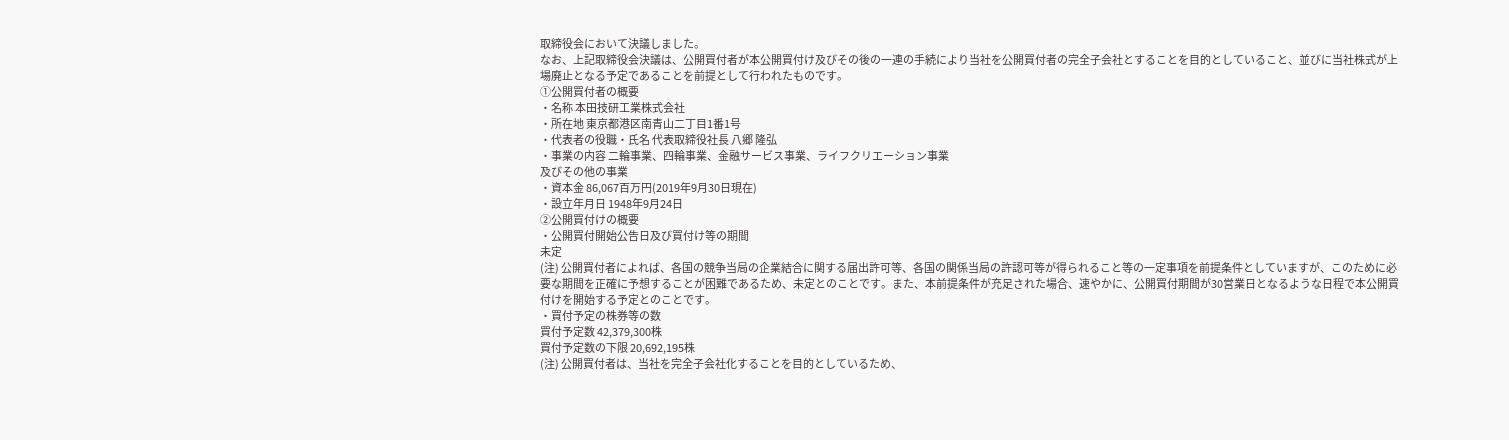取締役会において決議しました。
なお、上記取締役会決議は、公開買付者が本公開買付け及びその後の一連の手続により当社を公開買付者の完全子会社とすることを目的としていること、並びに当社株式が上場廃止となる予定であることを前提として行われたものです。
①公開買付者の概要
・名称 本田技研工業株式会社
・所在地 東京都港区南青山二丁目1番1号
・代表者の役職・氏名 代表取締役社長 八郷 隆弘
・事業の内容 二輪事業、四輪事業、金融サービス事業、ライフクリエーション事業
及びその他の事業
・資本金 86,067百万円(2019年9月30日現在)
・設立年月日 1948年9月24日
②公開買付けの概要
・公開買付開始公告日及び買付け等の期間
未定
(注) 公開買付者によれば、各国の競争当局の企業結合に関する届出許可等、各国の関係当局の許認可等が得られること等の一定事項を前提条件としていますが、このために必要な期間を正確に予想することが困難であるため、未定とのことです。また、本前提条件が充足された場合、速やかに、公開買付期間が30営業日となるような日程で本公開買付けを開始する予定とのことです。
・買付予定の株券等の数
買付予定数 42,379,300株
買付予定数の下限 20,692,195株
(注) 公開買付者は、当社を完全子会社化することを目的としているため、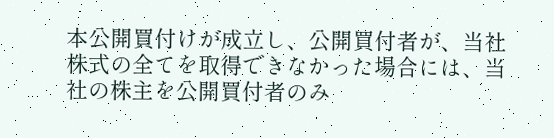本公開買付けが成立し、公開買付者が、当社株式の全てを取得できなかった場合には、当社の株主を公開買付者のみ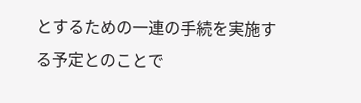とするための一連の手続を実施する予定とのことで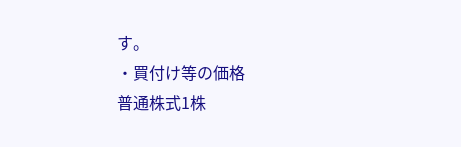す。
・買付け等の価格
普通株式1株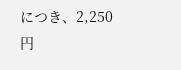につき、2,250円